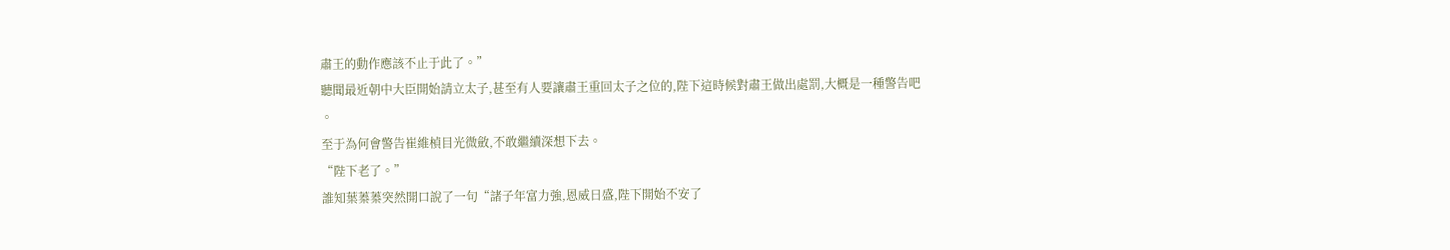肅王的動作應該不止于此了。”
聽聞最近朝中大臣開始請立太子,甚至有人要讓肅王重回太子之位的,陛下這時候對肅王做出處罰,大概是一種警告吧
。
至于為何會警告崔維楨目光微斂,不敢繼續深想下去。
“陛下老了。”
誰知葉蓁蓁突然開口說了一句“諸子年富力強,恩威日盛,陛下開始不安了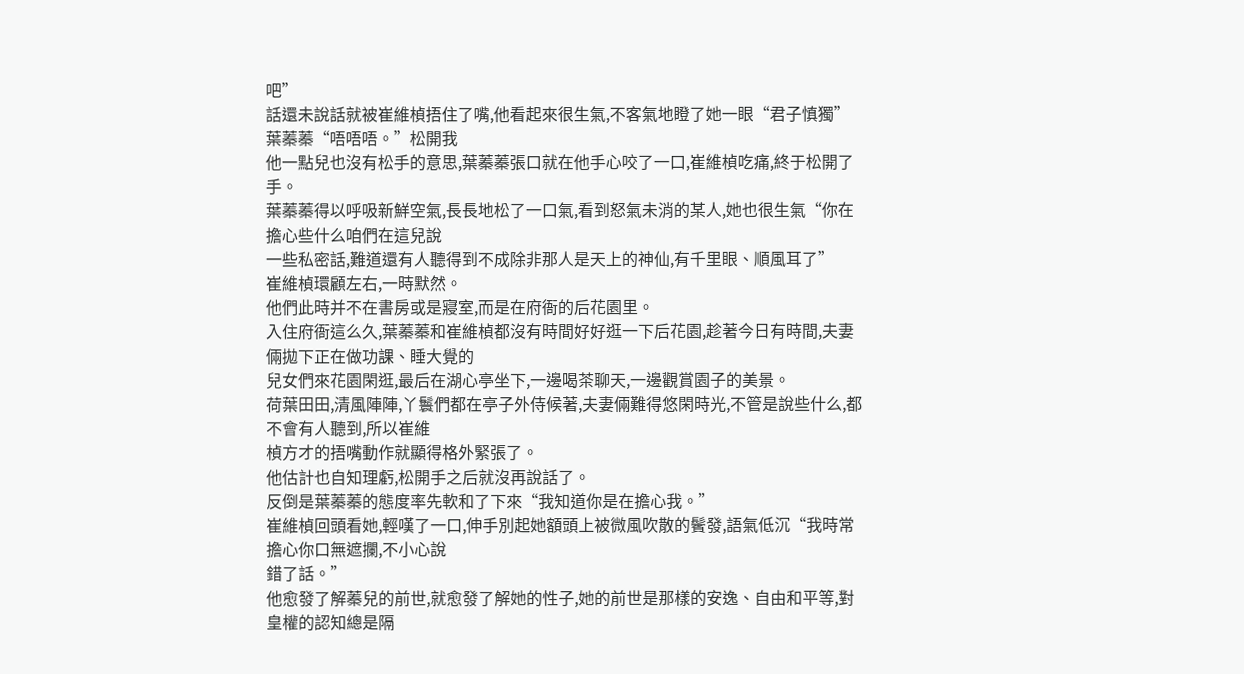吧”
話還未說話就被崔維楨捂住了嘴,他看起來很生氣,不客氣地瞪了她一眼“君子慎獨”
葉蓁蓁“唔唔唔。”松開我
他一點兒也沒有松手的意思,葉蓁蓁張口就在他手心咬了一口,崔維楨吃痛,終于松開了手。
葉蓁蓁得以呼吸新鮮空氣,長長地松了一口氣,看到怒氣未消的某人,她也很生氣“你在擔心些什么咱們在這兒說
一些私密話,難道還有人聽得到不成除非那人是天上的神仙,有千里眼、順風耳了”
崔維楨環顧左右,一時默然。
他們此時并不在書房或是寢室,而是在府衙的后花園里。
入住府衙這么久,葉蓁蓁和崔維楨都沒有時間好好逛一下后花園,趁著今日有時間,夫妻倆拋下正在做功課、睡大覺的
兒女們來花園閑逛,最后在湖心亭坐下,一邊喝茶聊天,一邊觀賞園子的美景。
荷葉田田,清風陣陣,丫鬟們都在亭子外侍候著,夫妻倆難得悠閑時光,不管是說些什么,都不會有人聽到,所以崔維
楨方才的捂嘴動作就顯得格外緊張了。
他估計也自知理虧,松開手之后就沒再說話了。
反倒是葉蓁蓁的態度率先軟和了下來“我知道你是在擔心我。”
崔維楨回頭看她,輕嘆了一口,伸手別起她額頭上被微風吹散的鬢發,語氣低沉“我時常擔心你口無遮攔,不小心說
錯了話。”
他愈發了解蓁兒的前世,就愈發了解她的性子,她的前世是那樣的安逸、自由和平等,對皇權的認知總是隔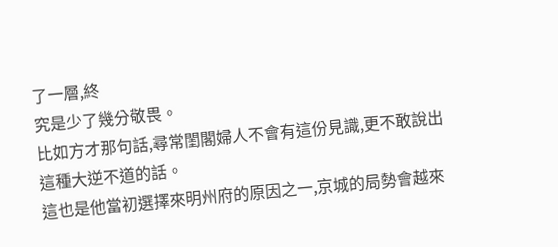了一層,終
究是少了幾分敬畏。
比如方才那句話,尋常閨閣婦人不會有這份見識,更不敢說出這種大逆不道的話。
這也是他當初選擇來明州府的原因之一,京城的局勢會越來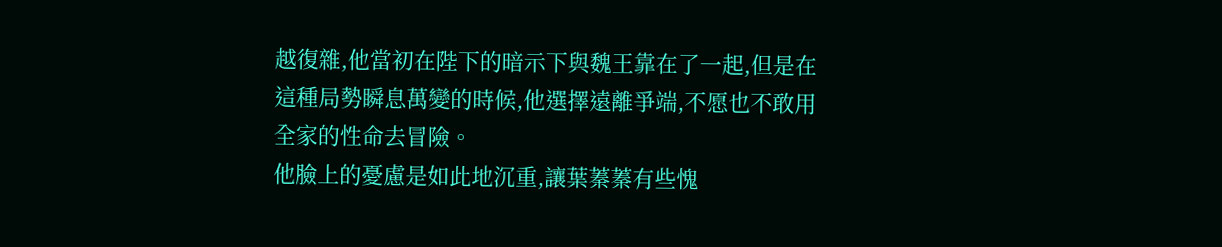越復雜,他當初在陛下的暗示下與魏王靠在了一起,但是在
這種局勢瞬息萬變的時候,他選擇遠離爭端,不愿也不敢用全家的性命去冒險。
他臉上的憂慮是如此地沉重,讓葉蓁蓁有些愧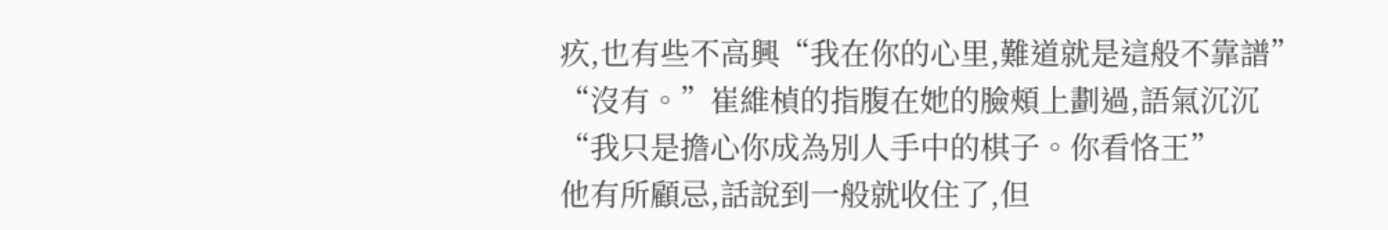疚,也有些不高興“我在你的心里,難道就是這般不靠譜”
“沒有。”崔維楨的指腹在她的臉頰上劃過,語氣沉沉“我只是擔心你成為別人手中的棋子。你看恪王”
他有所顧忌,話說到一般就收住了,但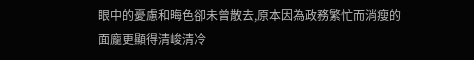眼中的憂慮和晦色卻未曾散去,原本因為政務繁忙而消瘦的面龐更顯得清峻清冷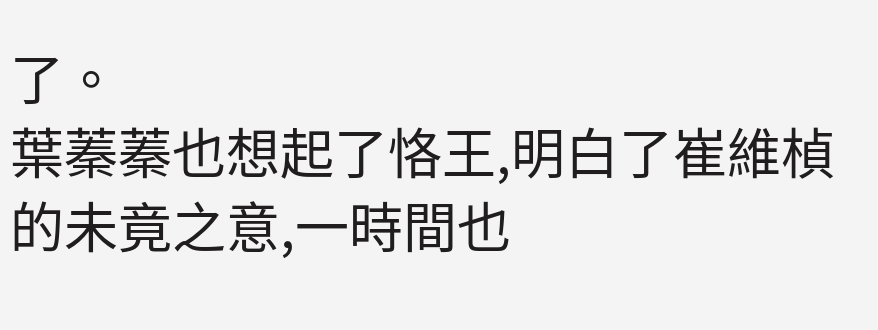了。
葉蓁蓁也想起了恪王,明白了崔維楨的未竟之意,一時間也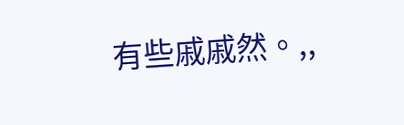有些戚戚然。,,